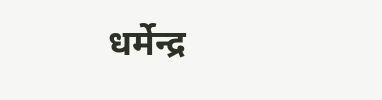धर्मेन्द्र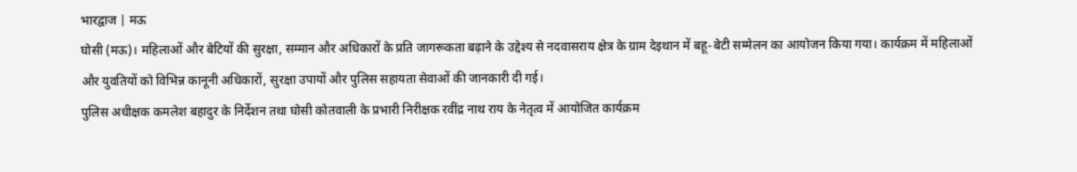भारद्वाज | मऊ
घोसी (मऊ)। महिलाओं और बेटियों की सुरक्षा, सम्मान और अधिकारों के प्रति जागरूकता बढ़ाने के उद्देश्य से नदवासराय क्षेत्र के ग्राम देइथान में बहू-बेटी सम्मेलन का आयोजन किया गया। कार्यक्रम में महिलाओं और युवतियों को विभिन्न कानूनी अधिकारों, सुरक्षा उपायों और पुलिस सहायता सेवाओं की जानकारी दी गई।
पुलिस अधीक्षक कमलेश बहादुर के निर्देशन तथा घोसी कोतवाली के प्रभारी निरीक्षक रवींद्र नाथ राय के नेतृत्व में आयोजित कार्यक्रम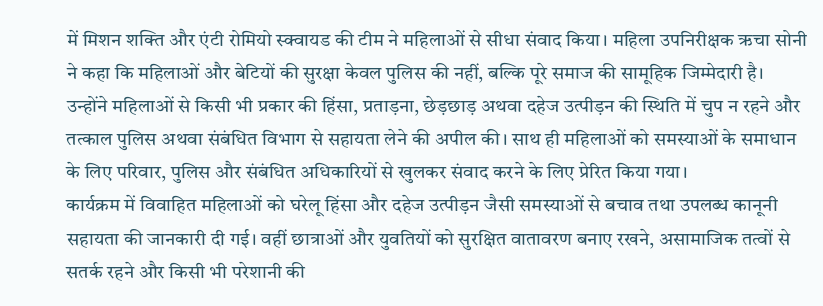में मिशन शक्ति और एंटी रोमियो स्क्वायड की टीम ने महिलाओं से सीधा संवाद किया। महिला उपनिरीक्षक ऋचा सोनी ने कहा कि महिलाओं और बेटियों की सुरक्षा केवल पुलिस की नहीं, बल्कि पूरे समाज की सामूहिक जिम्मेदारी है।
उन्होंने महिलाओं से किसी भी प्रकार की हिंसा, प्रताड़ना, छेड़छाड़ अथवा दहेज उत्पीड़न की स्थिति में चुप न रहने और तत्काल पुलिस अथवा संबंधित विभाग से सहायता लेने की अपील की। साथ ही महिलाओं को समस्याओं के समाधान के लिए परिवार, पुलिस और संबंधित अधिकारियों से खुलकर संवाद करने के लिए प्रेरित किया गया।
कार्यक्रम में विवाहित महिलाओं को घरेलू हिंसा और दहेज उत्पीड़न जैसी समस्याओं से बचाव तथा उपलब्ध कानूनी सहायता की जानकारी दी गई। वहीं छात्राओं और युवतियों को सुरक्षित वातावरण बनाए रखने, असामाजिक तत्वों से सतर्क रहने और किसी भी परेशानी की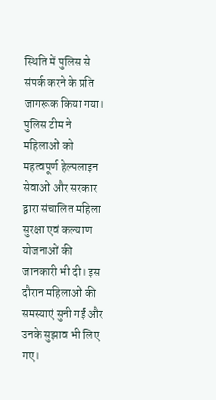स्थिति में पुलिस से संपर्क करने के प्रति जागरूक किया गया।
पुलिस टीम ने महिलाओं को महत्वपूर्ण हेल्पलाइन सेवाओं और सरकार द्वारा संचालित महिला सुरक्षा एवं कल्याण योजनाओं की जानकारी भी दी। इस दौरान महिलाओं की समस्याएं सुनी गईं और उनके सुझाव भी लिए गए।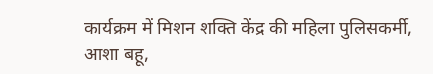कार्यक्रम में मिशन शक्ति केंद्र की महिला पुलिसकर्मी, आशा बहू,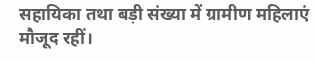सहायिका तथा बड़ी संख्या में ग्रामीण महिलाएं मौजूद रहीं।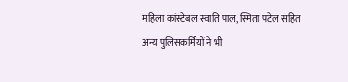महिला कांस्टेबल स्वाति पाल, स्मिता पटेल सहित अन्य पुलिसकर्मियों ने भी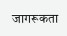जागरूकता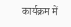कार्यक्रम में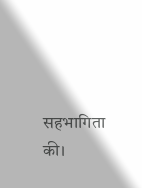सहभागिता की।